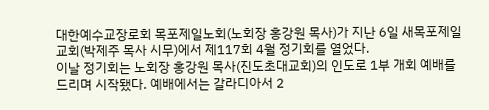대한예수교장로회 목포제일노회(노회장 홍강원 목사)가 지난 6일 새목포제일교회(박제주 목사 시무)에서 제117회 4월 정기회를 열었다.
이날 정기회는 노회장 홍강원 목사(진도초대교회)의 인도로 1부 개회 예배를 드리며 시작됐다. 예배에서는 갈라디아서 2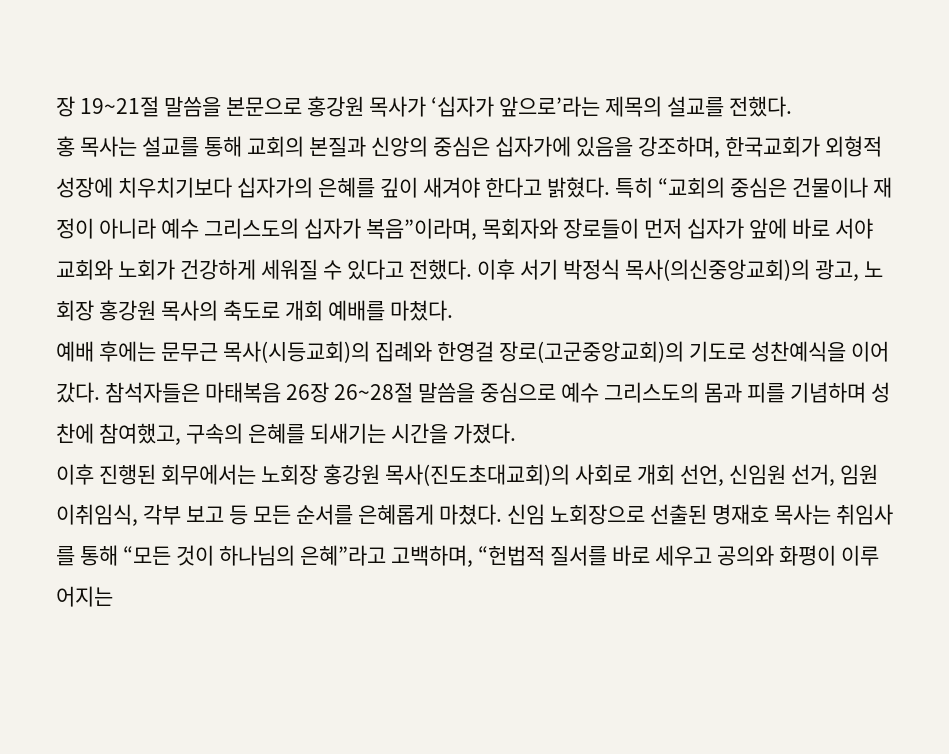장 19~21절 말씀을 본문으로 홍강원 목사가 ‘십자가 앞으로’라는 제목의 설교를 전했다.
홍 목사는 설교를 통해 교회의 본질과 신앙의 중심은 십자가에 있음을 강조하며, 한국교회가 외형적 성장에 치우치기보다 십자가의 은혜를 깊이 새겨야 한다고 밝혔다. 특히 “교회의 중심은 건물이나 재정이 아니라 예수 그리스도의 십자가 복음”이라며, 목회자와 장로들이 먼저 십자가 앞에 바로 서야 교회와 노회가 건강하게 세워질 수 있다고 전했다. 이후 서기 박정식 목사(의신중앙교회)의 광고, 노회장 홍강원 목사의 축도로 개회 예배를 마쳤다.
예배 후에는 문무근 목사(시등교회)의 집례와 한영걸 장로(고군중앙교회)의 기도로 성찬예식을 이어갔다. 참석자들은 마태복음 26장 26~28절 말씀을 중심으로 예수 그리스도의 몸과 피를 기념하며 성찬에 참여했고, 구속의 은혜를 되새기는 시간을 가졌다.
이후 진행된 회무에서는 노회장 홍강원 목사(진도초대교회)의 사회로 개회 선언, 신임원 선거, 임원이취임식, 각부 보고 등 모든 순서를 은혜롭게 마쳤다. 신임 노회장으로 선출된 명재호 목사는 취임사를 통해 “모든 것이 하나님의 은혜”라고 고백하며, “헌법적 질서를 바로 세우고 공의와 화평이 이루어지는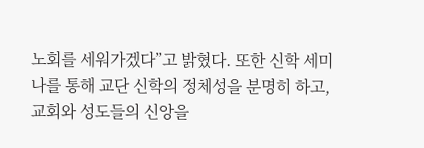노회를 세워가겠다”고 밝혔다. 또한 신학 세미나를 통해 교단 신학의 정체성을 분명히 하고, 교회와 성도들의 신앙을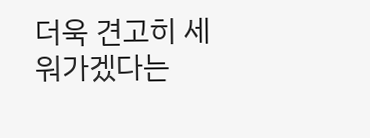더욱 견고히 세워가겠다는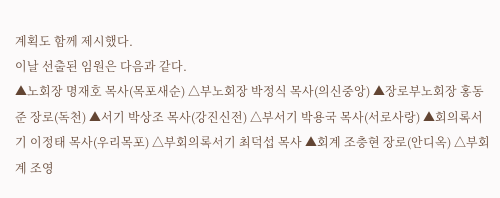계획도 함께 제시했다.
이날 선출된 임원은 다음과 같다.
▲노회장 명재호 목사(목포새순) △부노회장 박정식 목사(의신중앙) ▲장로부노회장 홍동준 장로(독천) ▲서기 박상조 목사(강진신전) △부서기 박용국 목사(서로사랑) ▲회의록서기 이정태 목사(우리목포) △부회의록서기 최덕섭 목사 ▲회계 조충현 장로(안디옥) △부회계 조영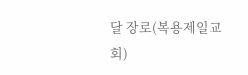달 장로(복용제일교회)